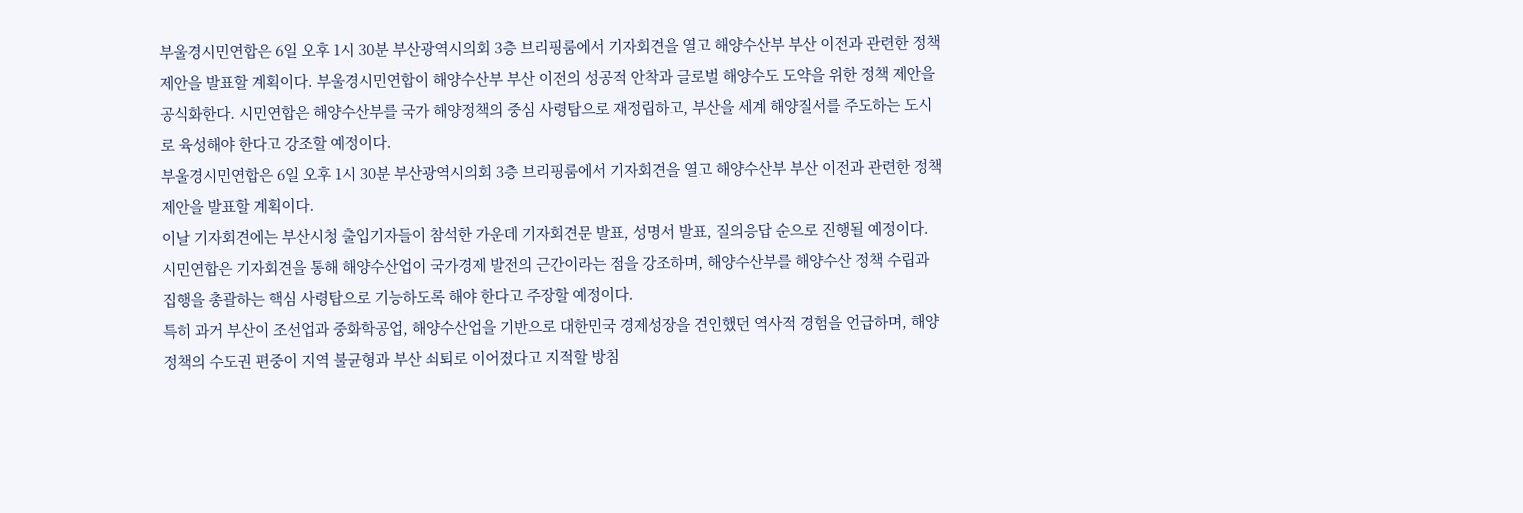부울경시민연합은 6일 오후 1시 30분 부산광역시의회 3층 브리핑룸에서 기자회견을 열고 해양수산부 부산 이전과 관련한 정책 제안을 발표할 계획이다. 부울경시민연합이 해양수산부 부산 이전의 성공적 안착과 글로벌 해양수도 도약을 위한 정책 제안을 공식화한다. 시민연합은 해양수산부를 국가 해양정책의 중심 사령탑으로 재정립하고, 부산을 세계 해양질서를 주도하는 도시로 육성해야 한다고 강조할 예정이다.
부울경시민연합은 6일 오후 1시 30분 부산광역시의회 3층 브리핑룸에서 기자회견을 열고 해양수산부 부산 이전과 관련한 정책 제안을 발표할 계획이다.
이날 기자회견에는 부산시청 출입기자들이 참석한 가운데 기자회견문 발표, 성명서 발표, 질의응답 순으로 진행될 예정이다.
시민연합은 기자회견을 통해 해양수산업이 국가경제 발전의 근간이라는 점을 강조하며, 해양수산부를 해양수산 정책 수립과 집행을 총괄하는 핵심 사령탑으로 기능하도록 해야 한다고 주장할 예정이다.
특히 과거 부산이 조선업과 중화학공업, 해양수산업을 기반으로 대한민국 경제성장을 견인했던 역사적 경험을 언급하며, 해양정책의 수도권 편중이 지역 불균형과 부산 쇠퇴로 이어졌다고 지적할 방침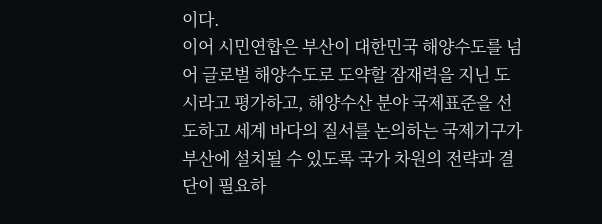이다.
이어 시민연합은 부산이 대한민국 해양수도를 넘어 글로벌 해양수도로 도약할 잠재력을 지닌 도시라고 평가하고, 해양수산 분야 국제표준을 선도하고 세계 바다의 질서를 논의하는 국제기구가 부산에 설치될 수 있도록 국가 차원의 전략과 결단이 필요하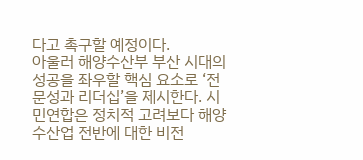다고 촉구할 예정이다.
아울러 해양수산부 부산 시대의 성공을 좌우할 핵심 요소로 ‘전문성과 리더십’을 제시한다. 시민연합은 정치적 고려보다 해양수산업 전반에 대한 비전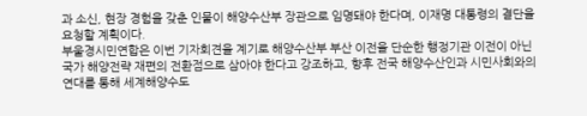과 소신, 현장 경험을 갖춘 인물이 해양수산부 장관으로 임명돼야 한다며, 이재명 대통령의 결단을 요청할 계획이다.
부울경시민연합은 이번 기자회견을 계기로 해양수산부 부산 이전을 단순한 행정기관 이전이 아닌 국가 해양전략 재편의 전환점으로 삼아야 한다고 강조하고, 향후 전국 해양수산인과 시민사회와의 연대를 통해 세계해양수도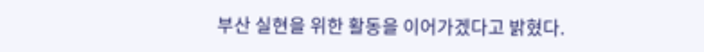부산 실현을 위한 활동을 이어가겠다고 밝혔다.